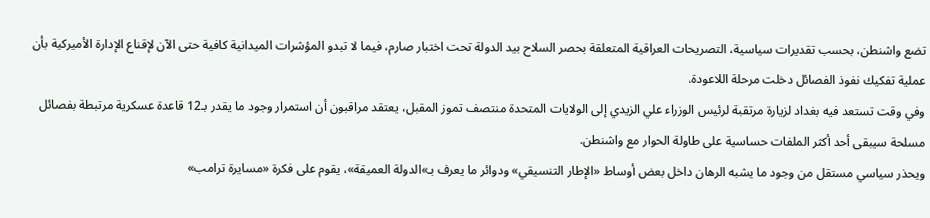تضع واشنطن، بحسب تقديرات سياسية، التصريحات العراقية المتعلقة بحصر السلاح بيد الدولة تحت اختبار صارم، فيما لا تبدو المؤشرات الميدانية كافية حتى الآن لإقناع الإدارة الأميركية بأن عملية تفكيك نفوذ الفصائل دخلت مرحلة اللاعودة.
وفي وقت تستعد فيه بغداد لزيارة مرتقبة لرئيس الوزراء علي الزيدي إلى الولايات المتحدة منتصف تموز المقبل، يعتقد مراقبون أن استمرار وجود ما يقدر بـ12 قاعدة عسكرية مرتبطة بفصائل مسلحة سيبقى أحد أكثر الملفات حساسية على طاولة الحوار مع واشنطن.
ويحذر سياسي مستقل من وجود ما يشبه الرهان داخل بعض أوساط «الإطار التنسيقي» ودوائر ما يعرف بـ»الدولة العميقة»، يقوم على فكرة «مسايرة ترامب»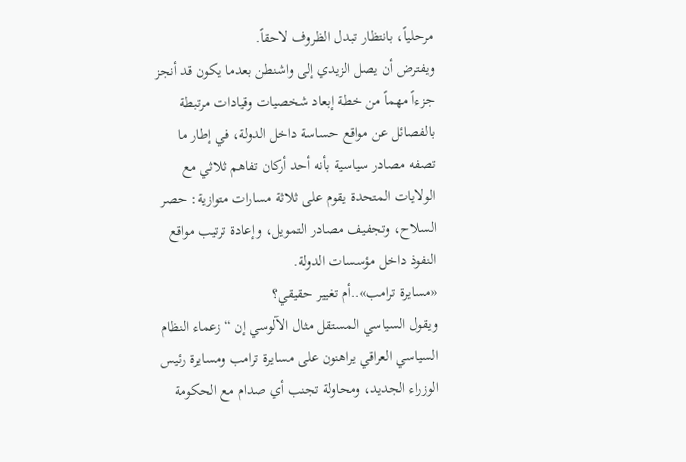مرحلياً، بانتظار تبدل الظروف لاحقاً.
ويفترض أن يصل الزيدي إلى واشنطن بعدما يكون قد أنجز جزءاً مهماً من خطة إبعاد شخصيات وقيادات مرتبطة بالفصائل عن مواقع حساسة داخل الدولة، في إطار ما تصفه مصادر سياسية بأنه أحد أركان تفاهم ثلاثي مع الولايات المتحدة يقوم على ثلاثة مسارات متوازية: حصر السلاح، وتجفيف مصادر التمويل، وإعادة ترتيب مواقع النفوذ داخل مؤسسات الدولة.
«مسايرة ترامب»..أم تغيير حقيقي؟
ويقول السياسي المستقل مثال الآلوسي إن “زعماء النظام السياسي العراقي يراهنون على مسايرة ترامب ومسايرة رئيس الوزراء الجديد، ومحاولة تجنب أي صدام مع الحكومة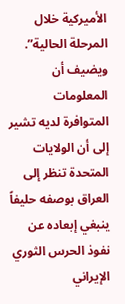الأميركية خلال المرحلة الحالية”.
ويضيف أن المعلومات المتوافرة لديه تشير إلى أن الولايات المتحدة تنظر إلى العراق بوصفه حليفاً ينبغي إبعاده عن نفوذ الحرس الثوري الإيراني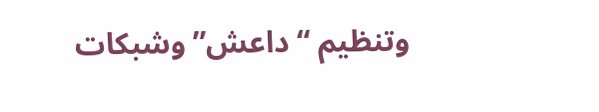وتنظيم “داعش” وشبكات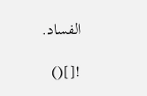الفساد.

![]()